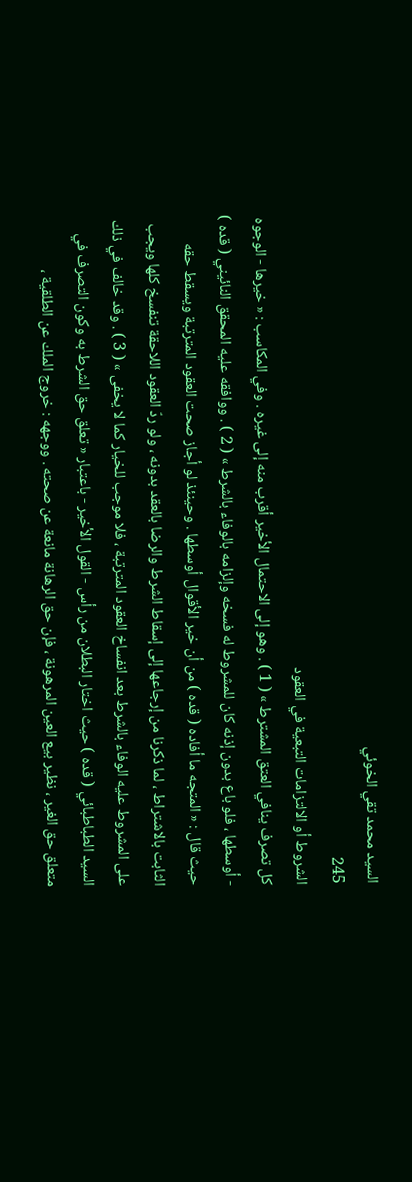السيد محمد تقي الخوئي
245
الشروط أو الالتزامات التبعية في العقود
كل تصرف ينافي العتق المشترط » ( 1 ) . وهو إلى الاحتمال الأخير أقرب منه إلى غيره . وفي المكاسب : « خيرها - الوجوه - أوسطها ، فلو باع بدون إذنه كان للمشروط له فسخه وإلزامه بالوفاء بالشرط » ( 2 ) . ووافقه عليه المحقق النائيني ( قده ) حيث قال : « المتجه ما أفاده ( قده ) من أن خير الأقوال أوسطها . وحينئذ لو أجاز صحت العقود المترتبة ويسقط حقه الثابت بالاشتراط ، لما ذكرنا من إرجاعها إلى إسقاط الشرط والرضا بالعقد بدونه ، ولو ردّ العقود اللاحقة تنفسخ كلها ويجب على المشروط عليه الوفاء بالشرط بعد انفساخ العقود المترتبة ، فلا موجب للخيار كما لا يخفى » ( 3 ) . وقد خالف في ذلك السيد الطباطبائي ( قده ) حيث اختار البطلان من رأس - القول الأخير - باعتبار « تعلق حق الشرط به وكون التصرف في متعلق حق الغير ، نظير بيع العين المرهونة ، فإن حق الرهانة مانعة عن صحته . ووجهه : خروج الملك عن الطلقية ،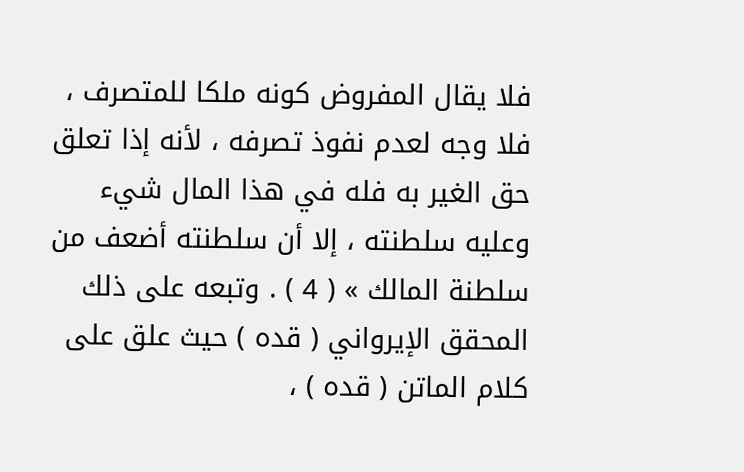فلا يقال المفروض كونه ملكا للمتصرف ، فلا وجه لعدم نفوذ تصرفه ، لأنه إذا تعلق حق الغير به فله في هذا المال شيء وعليه سلطنته ، إلا أن سلطنته أضعف من سلطنة المالك » ( 4 ) . وتبعه على ذلك المحقق الإيرواني ( قده ) حيث علق على كلام الماتن ( قده ) ،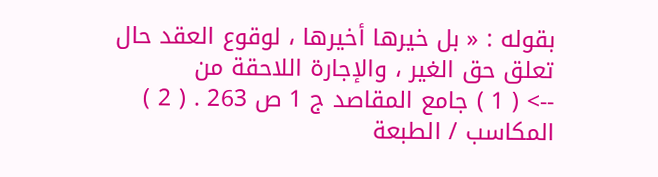بقوله : « بل خيرها أخيرها ، لوقوع العقد حال تعلق حق الغير ، والإجارة اللاحقة من
--> ( 1 ) جامع المقاصد ج 1 ص 263 . ( 2 ) المكاسب / الطبعة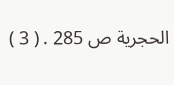الحجرية ص 285 . ( 3 )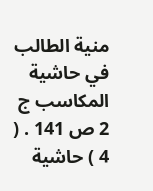منية الطالب في حاشية المكاسب ج 2 ص 141 . ( 4 ) حاشية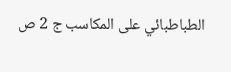الطباطبائي على المكاسب ج 2 ص